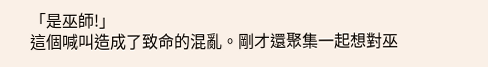「是巫師!」
這個喊叫造成了致命的混亂。剛才還聚集一起想對巫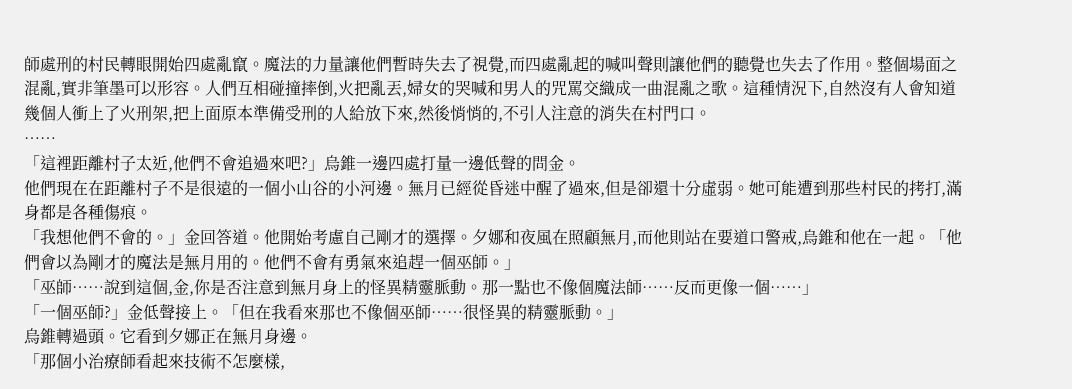師處刑的村民轉眼開始四處亂竄。魔法的力量讓他們暫時失去了視覺,而四處亂起的喊叫聲則讓他們的聽覺也失去了作用。整個場面之混亂,實非筆墨可以形容。人們互相碰撞摔倒,火把亂丟,婦女的哭喊和男人的咒罵交織成一曲混亂之歌。這種情況下,自然沒有人會知道幾個人衝上了火刑架,把上面原本準備受刑的人給放下來,然後悄悄的,不引人注意的消失在村門口。
……
「這裡距離村子太近,他們不會追過來吧?」烏錐一邊四處打量一邊低聲的問金。
他們現在在距離村子不是很遠的一個小山谷的小河邊。無月已經從昏迷中醒了過來,但是卻還十分虛弱。她可能遭到那些村民的拷打,滿身都是各種傷痕。
「我想他們不會的。」金回答道。他開始考慮自己剛才的選擇。夕娜和夜風在照顧無月,而他則站在要道口警戒,烏錐和他在一起。「他們會以為剛才的魔法是無月用的。他們不會有勇氣來追趕一個巫師。」
「巫師……說到這個,金,你是否注意到無月身上的怪異精靈脈動。那一點也不像個魔法師……反而更像一個……」
「一個巫師?」金低聲接上。「但在我看來那也不像個巫師……很怪異的精靈脈動。」
烏錐轉過頭。它看到夕娜正在無月身邊。
「那個小治療師看起來技術不怎麼樣,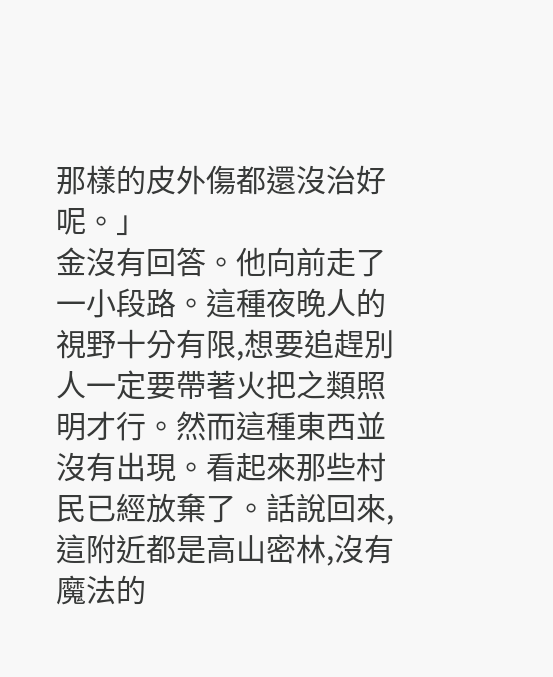那樣的皮外傷都還沒治好呢。」
金沒有回答。他向前走了一小段路。這種夜晚人的視野十分有限,想要追趕別人一定要帶著火把之類照明才行。然而這種東西並沒有出現。看起來那些村民已經放棄了。話說回來,這附近都是高山密林,沒有魔法的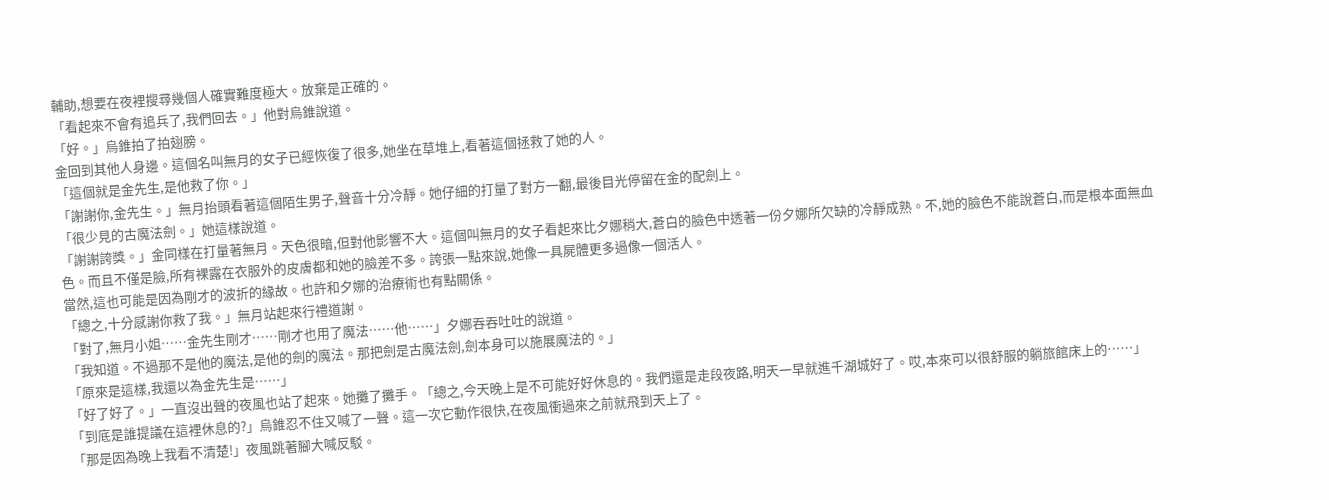輔助,想要在夜裡搜尋幾個人確實難度極大。放棄是正確的。
「看起來不會有追兵了,我們回去。」他對烏錐說道。
「好。」烏錐拍了拍翅膀。
金回到其他人身邊。這個名叫無月的女子已經恢復了很多,她坐在草堆上,看著這個拯救了她的人。
「這個就是金先生,是他救了你。」
「謝謝你,金先生。」無月抬頭看著這個陌生男子,聲音十分冷靜。她仔細的打量了對方一翻,最後目光停留在金的配劍上。
「很少見的古魔法劍。」她這樣說道。
「謝謝誇獎。」金同樣在打量著無月。天色很暗,但對他影響不大。這個叫無月的女子看起來比夕娜稍大,蒼白的臉色中透著一份夕娜所欠缺的冷靜成熟。不,她的臉色不能說蒼白,而是根本面無血色。而且不僅是臉,所有裸露在衣服外的皮膚都和她的臉差不多。誇張一點來說,她像一具屍體更多過像一個活人。
當然,這也可能是因為剛才的波折的緣故。也許和夕娜的治療術也有點關係。
「總之,十分感謝你救了我。」無月站起來行禮道謝。
「對了,無月小姐……金先生剛才……剛才也用了魔法……他……」夕娜吞吞吐吐的說道。
「我知道。不過那不是他的魔法,是他的劍的魔法。那把劍是古魔法劍,劍本身可以施展魔法的。」
「原來是這樣,我還以為金先生是……」
「好了好了。」一直沒出聲的夜風也站了起來。她攤了攤手。「總之,今天晚上是不可能好好休息的。我們還是走段夜路,明天一早就進千湖城好了。哎,本來可以很舒服的躺旅館床上的……」
「到底是誰提議在這裡休息的?」烏錐忍不住又喊了一聲。這一次它動作很快,在夜風衝過來之前就飛到天上了。
「那是因為晚上我看不清楚!」夜風跳著腳大喊反駁。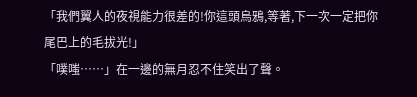「我們翼人的夜視能力很差的!你這頭烏鴉,等著,下一次一定把你尾巴上的毛拔光!」
「噗嗤……」在一邊的無月忍不住笑出了聲。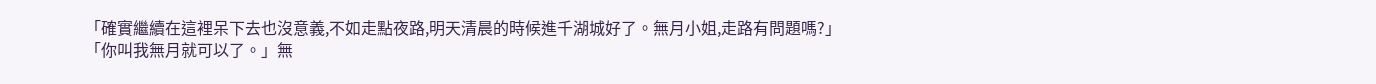「確實繼續在這裡呆下去也沒意義,不如走點夜路,明天清晨的時候進千湖城好了。無月小姐,走路有問題嗎?」
「你叫我無月就可以了。」無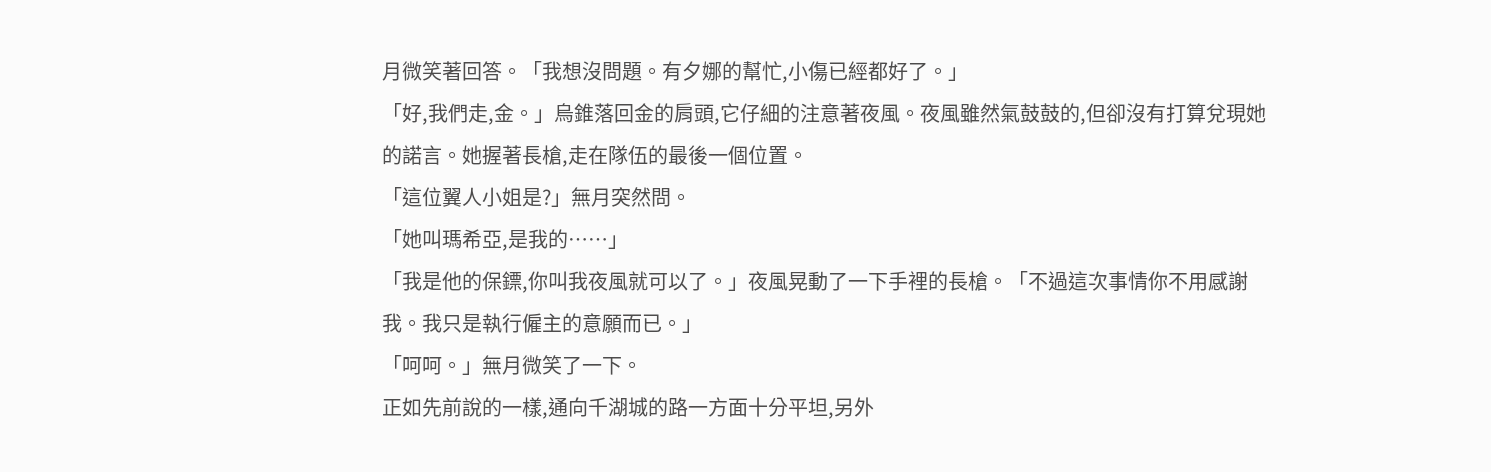月微笑著回答。「我想沒問題。有夕娜的幫忙,小傷已經都好了。」
「好,我們走,金。」烏錐落回金的肩頭,它仔細的注意著夜風。夜風雖然氣鼓鼓的,但卻沒有打算兌現她的諾言。她握著長槍,走在隊伍的最後一個位置。
「這位翼人小姐是?」無月突然問。
「她叫瑪希亞,是我的……」
「我是他的保鏢,你叫我夜風就可以了。」夜風晃動了一下手裡的長槍。「不過這次事情你不用感謝我。我只是執行僱主的意願而已。」
「呵呵。」無月微笑了一下。
正如先前說的一樣,通向千湖城的路一方面十分平坦,另外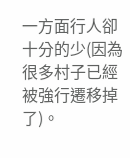一方面行人卻十分的少(因為很多村子已經被強行遷移掉了)。